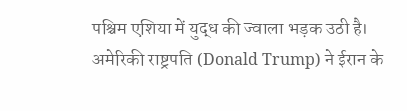पश्चिम एशिया में युद्ध की ज्वाला भड़क उठी है। अमेरिकी राष्ट्रपति (Donald Trump) ने ईरान के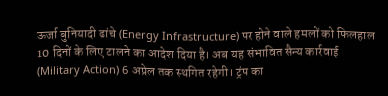ऊर्जा बुनियादी ढांचे (Energy Infrastructure) पर होने वाले हमलों को फिलहाल 10 दिनों के लिए टालने का आदेश दिया है। अब यह संभावित सैन्य कार्रवाई (Military Action) 6 अप्रेल तक स्थगित रहेगी। ट्रंप का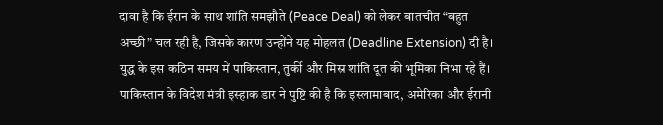दावा है कि ईरान के साथ शांति समझौते (Peace Deal) को लेकर बातचीत “बहुत अच्छी” चल रही है, जिसके कारण उन्होंने यह मोहलत (Deadline Extension) दी है। युद्ध के इस कठिन समय में पाकिस्तान, तुर्की और मिस्र शांति दूत की भूमिका निभा रहे हैं। पाकिस्तान के विदेश मंत्री इस्हाक डार ने पुष्टि की है कि इस्लामाबाद, अमेरिका और ईरानी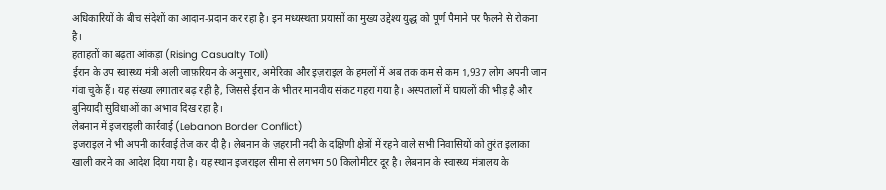अधिकारियों के बीच संदेशों का आदान-प्रदान कर रहा है। इन मध्यस्थता प्रयासों का मुख्य उद्देश्य युद्ध को पूर्ण पैमाने पर फैलने से रोकना है।
हताहतों का बढ़ता आंकड़ा (Rising Casualty Toll)
ईरान के उप स्वास्थ्य मंत्री अली जाफ़रियन के अनुसार, अमेरिका और इज़राइल के हमलों में अब तक कम से कम 1,937 लोग अपनी जान गंवा चुके हैं। यह संख्या लगातार बढ़ रही है, जिससे ईरान के भीतर मानवीय संकट गहरा गया है। अस्पतालों में घायलों की भीड़ है और बुनियादी सुविधाओं का अभाव दिख रहा है।
लेबनान में इजराइली कार्रवाई (Lebanon Border Conflict)
इजराइल ने भी अपनी कार्रवाई तेज कर दी है। लेबनान के ज़हरानी नदी के दक्षिणी क्षेत्रों में रहने वाले सभी निवासियों को तुरंत इलाका खाली करने का आदेश दिया गया है। यह स्थान इजराइल सीमा से लगभग 50 किलोमीटर दूर है। लेबनान के स्वास्थ्य मंत्रालय के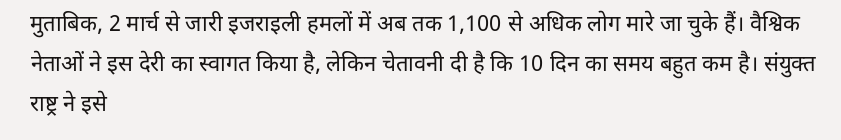मुताबिक, 2 मार्च से जारी इजराइली हमलों में अब तक 1,100 से अधिक लोग मारे जा चुके हैं। वैश्विक नेताओं ने इस देरी का स्वागत किया है, लेकिन चेतावनी दी है कि 10 दिन का समय बहुत कम है। संयुक्त राष्ट्र ने इसे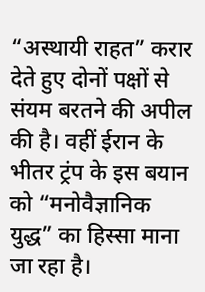“अस्थायी राहत” करार देते हुए दोनों पक्षों से संयम बरतने की अपील की है। वहीं ईरान के भीतर ट्रंप के इस बयान को “मनोवैज्ञानिक युद्ध” का हिस्सा माना जा रहा है।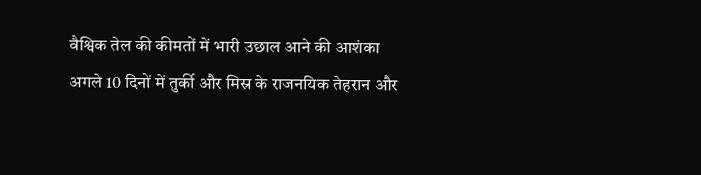वैश्विक तेल की कीमतों में भारी उछाल आने की आशंका
अगले 10 दिनों में तुर्की और मिस्र के राजनयिक तेहरान और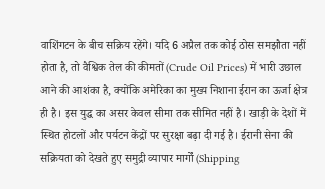वाशिंगटन के बीच सक्रिय रहेंगे। यदि 6 अप्रैल तक कोई ठोस समझौता नहीं होता है, तो वैश्विक तेल की कीमतों (Crude Oil Prices) में भारी उछाल आने की आशंका है, क्योंकि अमेरिका का मुख्य निशाना ईरान का ऊर्जा क्षेत्र ही है। इस युद्ध का असर केवल सीमा तक सीमित नहीं है। खाड़ी के देशों में स्थित होटलों और पर्यटन केंद्रों पर सुरक्षा बढ़ा दी गई है। ईरानी सेना की सक्रियता को देखते हुए समुद्री व्यापार मार्गों (Shipping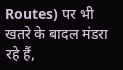Routes) पर भी खतरे के बादल मंडरा रहे हैं,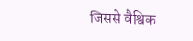जिससे वैश्विक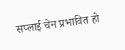सप्लाई चेन प्रभावित हो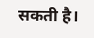सकती है।